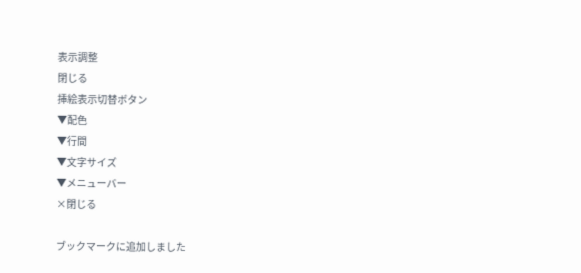表示調整
閉じる
挿絵表示切替ボタン
▼配色
▼行間
▼文字サイズ
▼メニューバー
×閉じる

ブックマークに追加しました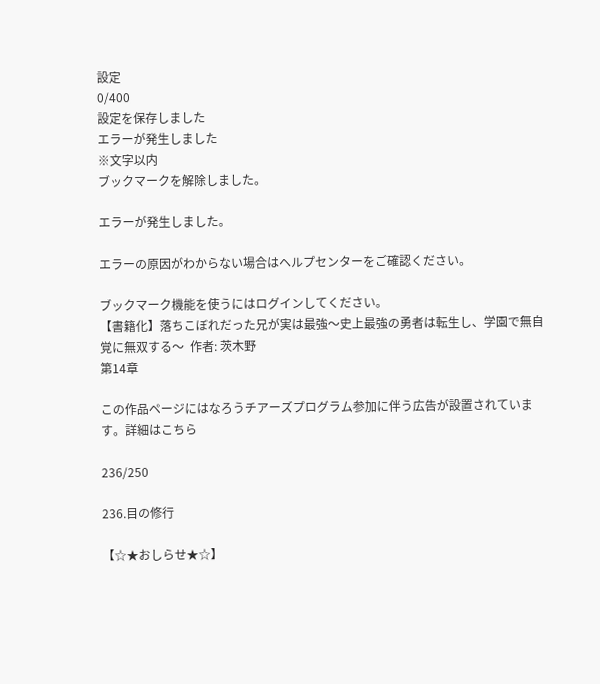設定
0/400
設定を保存しました
エラーが発生しました
※文字以内
ブックマークを解除しました。

エラーが発生しました。

エラーの原因がわからない場合はヘルプセンターをご確認ください。

ブックマーク機能を使うにはログインしてください。
【書籍化】落ちこぼれだった兄が実は最強〜史上最強の勇者は転生し、学園で無自覚に無双する〜  作者: 茨木野
第14章

この作品ページにはなろうチアーズプログラム参加に伴う広告が設置されています。詳細はこちら

236/250

236.目の修行

【☆★おしらせ★☆】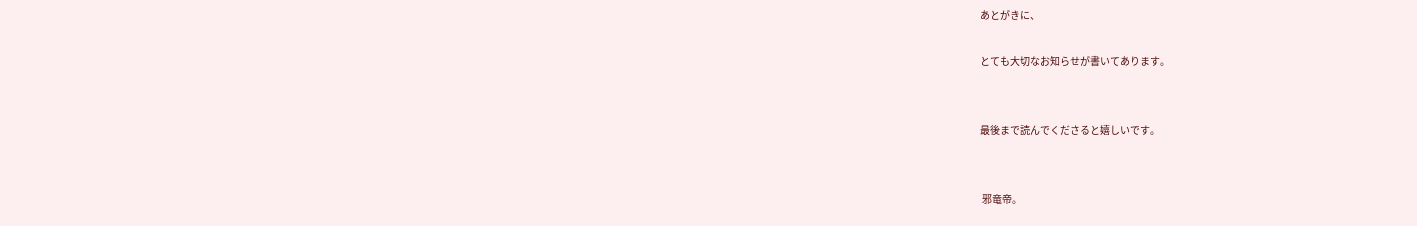あとがきに、

とても大切なお知らせが書いてあります。


最後まで読んでくださると嬉しいです。


 邪竜帝。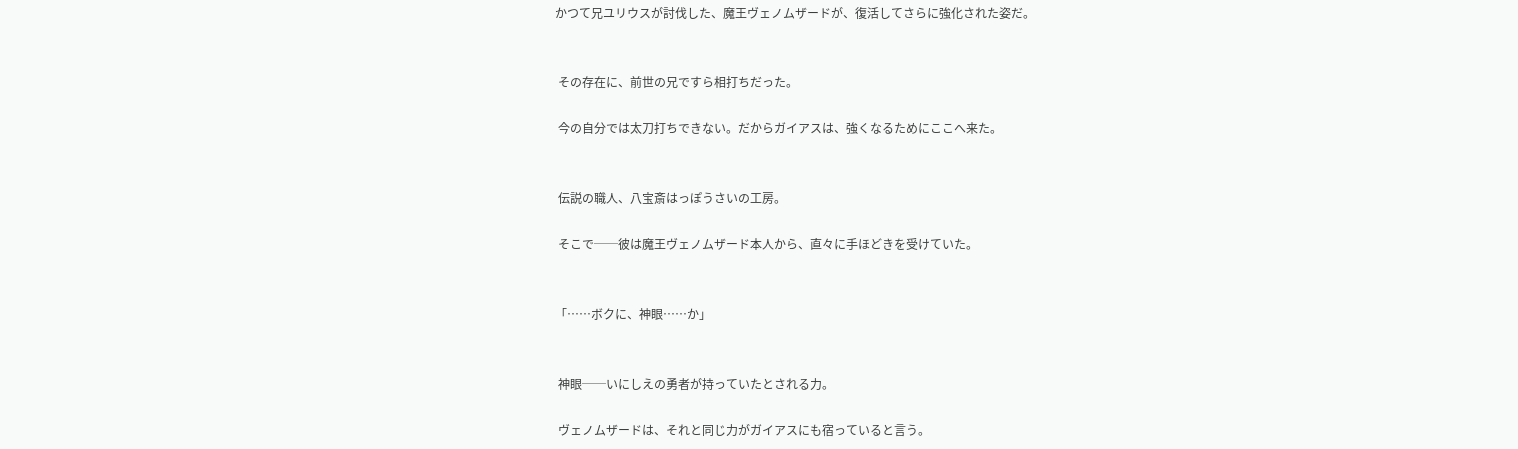かつて兄ユリウスが討伐した、魔王ヴェノムザードが、復活してさらに強化された姿だ。


 その存在に、前世の兄ですら相打ちだった。

 今の自分では太刀打ちできない。だからガイアスは、強くなるためにここへ来た。


 伝説の職人、八宝斎はっぽうさいの工房。

 そこで──彼は魔王ヴェノムザード本人から、直々に手ほどきを受けていた。


「……ボクに、神眼……か」


 神眼──いにしえの勇者が持っていたとされる力。

 ヴェノムザードは、それと同じ力がガイアスにも宿っていると言う。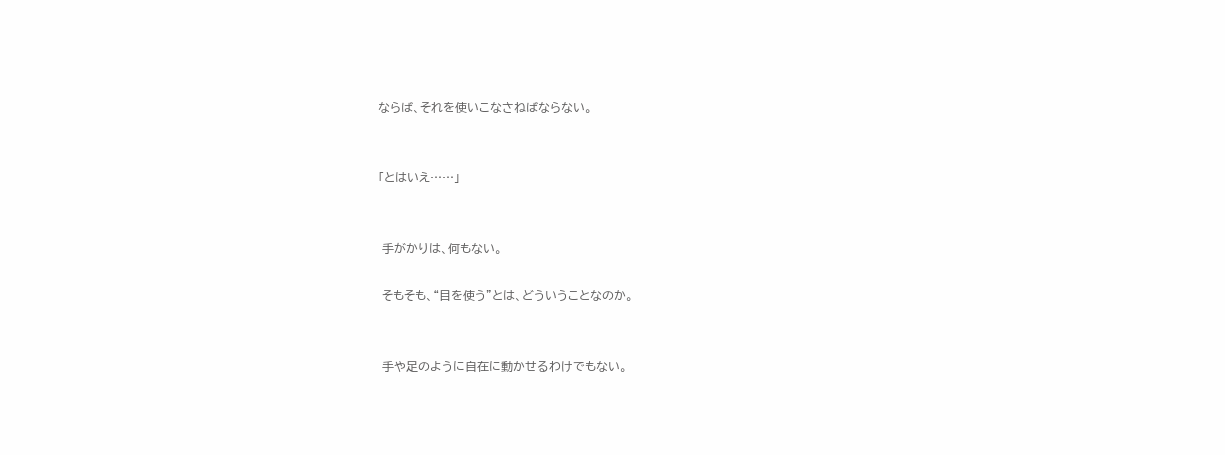ならば、それを使いこなさねばならない。


「とはいえ……」


 手がかりは、何もない。

 そもそも、“目を使う”とは、どういうことなのか。


 手や足のように自在に動かせるわけでもない。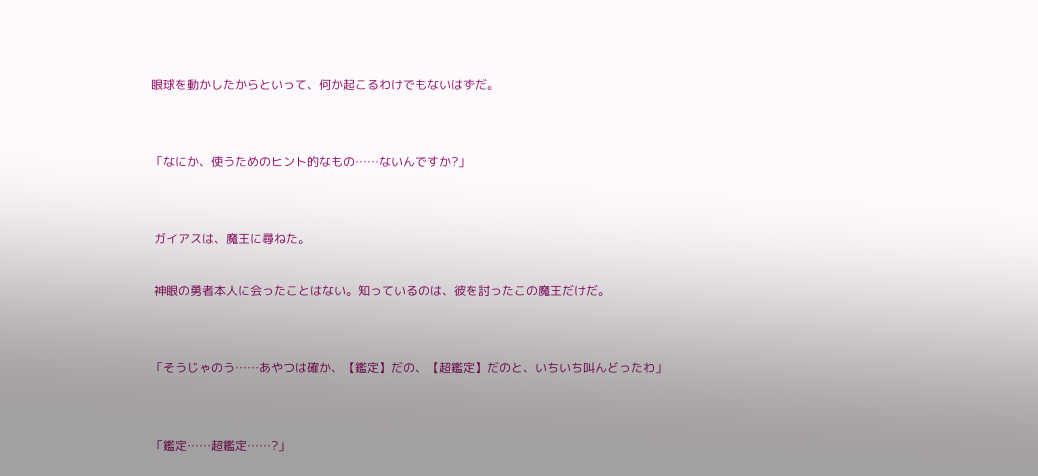眼球を動かしたからといって、何か起こるわけでもないはずだ。


「なにか、使うためのヒント的なもの……ないんですか?」


 ガイアスは、魔王に尋ねた。

 神眼の勇者本人に会ったことはない。知っているのは、彼を討ったこの魔王だけだ。


「そうじゃのう……あやつは確か、【鑑定】だの、【超鑑定】だのと、いちいち叫んどったわ」


「鑑定……超鑑定……?」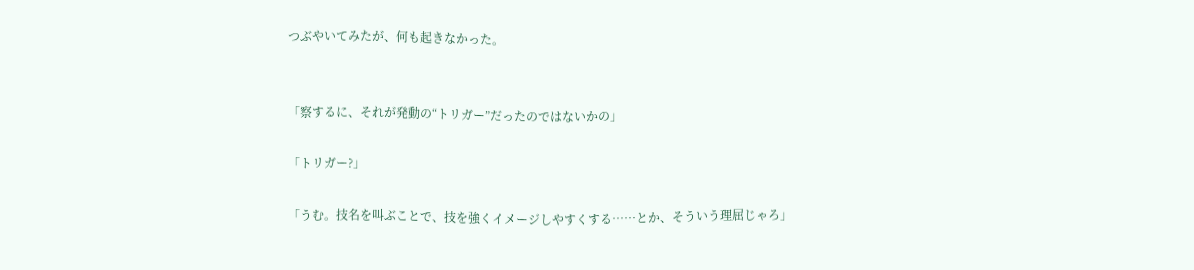つぶやいてみたが、何も起きなかった。


「察するに、それが発動の“トリガー”だったのではないかの」

「トリガー?」

「うむ。技名を叫ぶことで、技を強くイメージしやすくする……とか、そういう理屈じゃろ」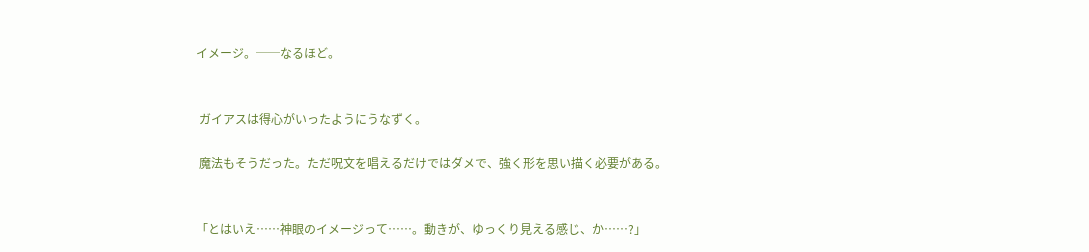イメージ。──なるほど。


 ガイアスは得心がいったようにうなずく。

 魔法もそうだった。ただ呪文を唱えるだけではダメで、強く形を思い描く必要がある。


「とはいえ……神眼のイメージって……。動きが、ゆっくり見える感じ、か……?」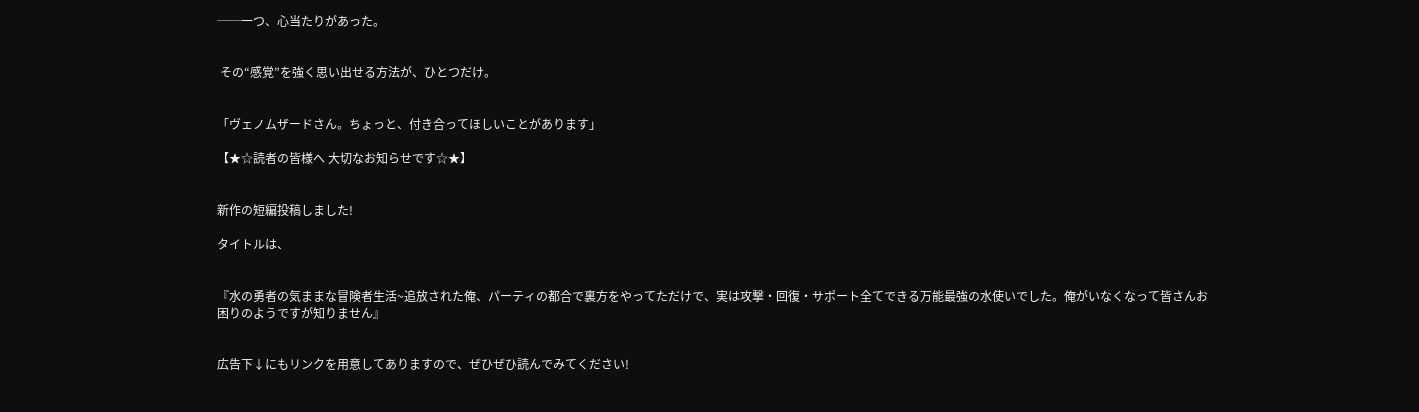──一つ、心当たりがあった。


 その“感覚”を強く思い出せる方法が、ひとつだけ。


「ヴェノムザードさん。ちょっと、付き合ってほしいことがあります」

【★☆読者の皆様へ 大切なお知らせです☆★】


新作の短編投稿しました!

タイトルは、


『水の勇者の気ままな冒険者生活~追放された俺、パーティの都合で裏方をやってただけで、実は攻撃・回復・サポート全てできる万能最強の水使いでした。俺がいなくなって皆さんお困りのようですが知りません』


広告下↓にもリンクを用意してありますので、ぜひぜひ読んでみてください!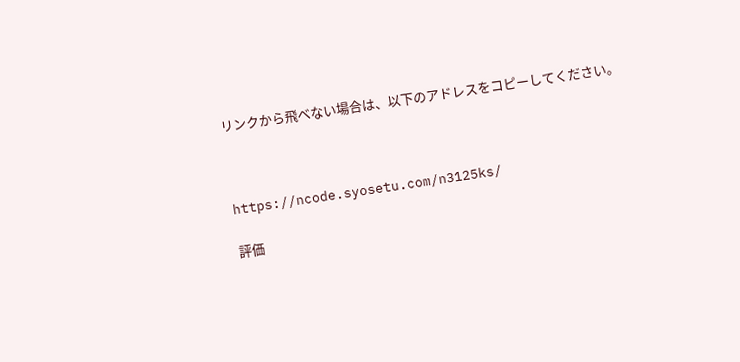リンクから飛べない場合は、以下のアドレスをコピーしてください。



https://ncode.syosetu.com/n3125ks/

評価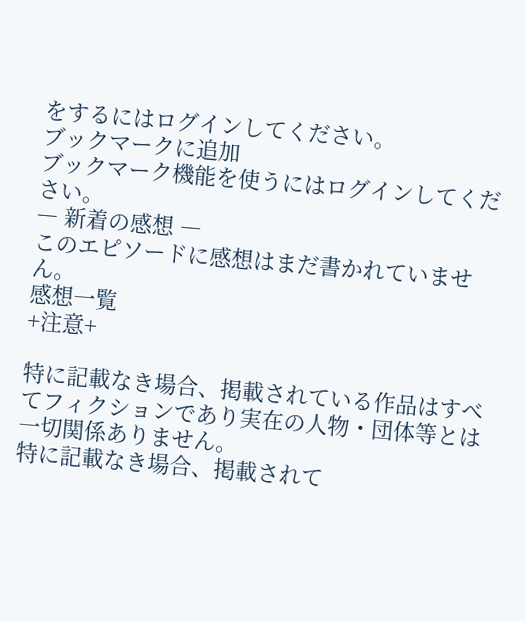をするにはログインしてください。
ブックマークに追加
ブックマーク機能を使うにはログインしてください。
― 新着の感想 ―
このエピソードに感想はまだ書かれていません。
感想一覧
+注意+

特に記載なき場合、掲載されている作品はすべてフィクションであり実在の人物・団体等とは一切関係ありません。
特に記載なき場合、掲載されて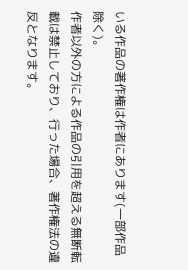いる作品の著作権は作者にあります(一部作品除く)。
作者以外の方による作品の引用を超える無断転載は禁止しており、行った場合、著作権法の違反となります。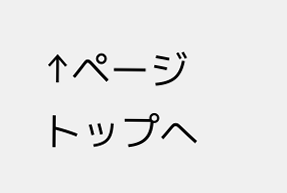↑ページトップへ